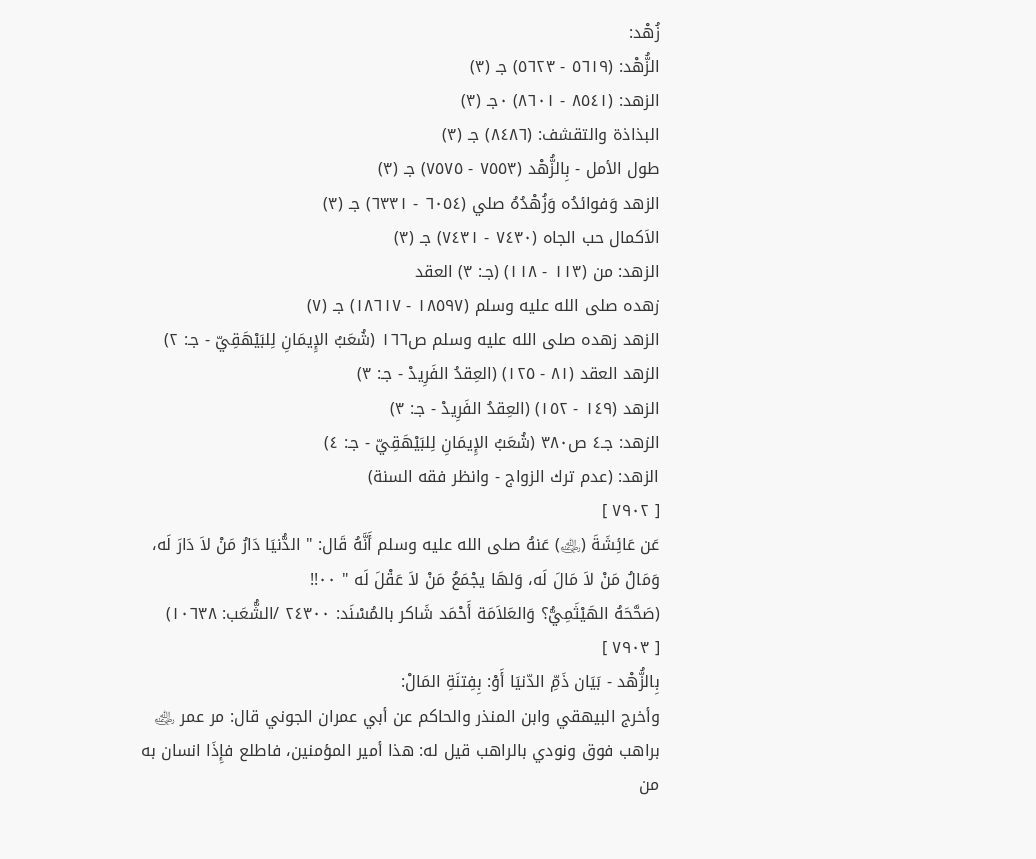زُهْد:
الزُّهْد: (٥٦١٩ - ٥٦٢٣) جـ (٣)
الزهد: (٨٥٤١ - ٨٦٠١) ٠جـ (٣)
البذاذة والتقشف: (٨٤٨٦) جـ (٣)
طول الأمل - بِالزُّهْد (٧٥٥٣ - ٧٥٧٥) جـ (٣)
الزهد وَفوائدُه وَزُهْدُهُ صلي (٦٠٥٤ - ٦٣٣١) جـ (٣)
الاَكمال حب الجاه (٧٤٣٠ - ٧٤٣١) جـ (٣)
الزهد: من (١١٣ - ١١٨) (جـ: ٣) العقد
زهده صلى الله عليه وسلم (١٨٥٩٧ - ١٨٦١٧) جـ (٧)
الزهد زهده صلى الله عليه وسلم ص١٦٦ (شُعَبُ الإِيمَانِ لِلبَيْهَقِيّ - جـ: ٢)
الزهد العقد (٨١ - ١٢٥) (العِقدُ الفَرِيدْ - جـ: ٣)
الزهد (١٤٩ - ١٥٢) (العِقدُ الفَرِيدْ - جـ: ٣)
الزهد: جـ٤ ص٣٨٠ (شُعَبُ الإِيمَانِ لِلبَيْهَقِيّ - جـ: ٤)
الزهد: (عدم ترك الزواج - وانظر فقه السنة)
[ ٧٩٠٢ ]
عَن عَائِشَةَ (﵁) عَنهُ صلى الله عليه وسلم أَنَّهُ قَال: " الدُّنيَا دَارُ مَنْ لاَ دَارَ لَه، وَمَالُ مَنْ لاَ مَالَ لَه، وَلهَا يجْمَعُ مَنْ لاَ عَقْلَ لَه " ٠٠!!
(صَحَّحَهُ الهَيْثَمِيُّ؟ وَالعَلاَمَة أَحْمَد شَاكر بالمُسْنَد: ٢٤٣٠٠ /الشُّعَب: ١٠٦٣٨)
[ ٧٩٠٣ ]
بِالزُّهْد - بَيَان ذَمِّ الدّنيَا أَوْ: بِفِتنَةِ المَالْ:
وأخرج البيهقي وابن المنذر والحاكم عن أبي عمران الجوني قال: مر عمر ﵁ براهب فوق ونودي بالراهب قيل له: هذا أمير المؤمنين، فاطلع فإِذَا انسان به من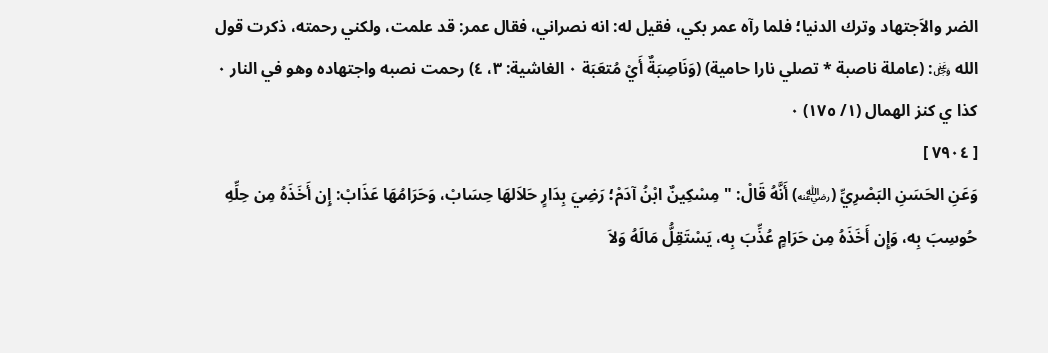الضر والاَجتهاد وترك الدنيا؛ فلما رآه عمر بكي، فقيل له: انه نصراني، فقال عمر: قد علمت، ولكني رحمته، ذكرت قول الله ﷿: (عاملة ناصبة * تصلي نارا حامية) (وَنَاصِبَةٌ أَيْ مُتعَبَة ٠ الغاشية: ٣، ٤) رحمت نصبه واجتهاده وهو في النار ٠ كذا ي كنز الهمال (١/ ١٧٥) ٠
[ ٧٩٠٤ ]
وَعَنِ الحَسَنِ البَصْرِيِّ (﵁) أَنَّهُ قَالْ: " مِسْكِينٌ ابْنُ آدَمْ؛ رَضِيَ بِدَارٍ حَلاَلهَا حِسَابْ، وَحَرَامُهَا عَذَابْ: إِن أَخَذَهُ مِن حِلِّهِ حُوسِبَ بِه، وَإِن أَخَذَهُ مِن حَرَامٍ عُذِّبَ بِه، يَسْتَقِلُّ مَالَهُ وَلاَ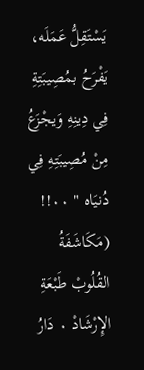يَسْتَقِلُّ عَمَلَه، يَفْرَحُ بمُصِيبَتِةِ فِي دِينِهِ وَيجْزَعُ مِنْ مُصِيبَتِهِ فِي دُنيَاه " ٠٠!!
(مَكَاشَفَةُ القُلُوبْ طَبْعَةِ الإِرْشَادْ ٠ دَارُ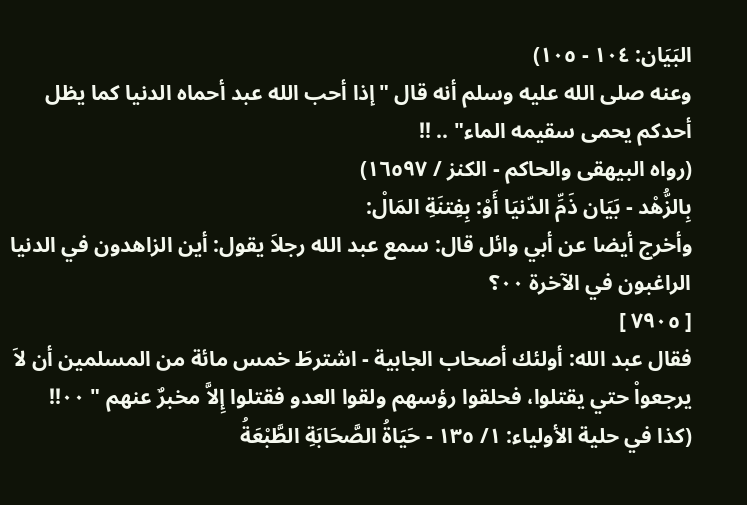البَيَان: ١٠٤ - ١٠٥)
وعنه صلى الله عليه وسلم أنه قال "إذا أحب الله عبد أحماه الدنيا كما يظل أحدكم يحمى سقيمه الماء" .. !!
(رواه البيهقى والحاكم - الكنز / ١٦٥٩٧)
بِالزُّهْد - بَيَان ذَمِّ الدّنيَا أَوْ: بِفِتنَةِ المَالْ:
وأخرج أيضا عن أبي وائل قال: سمع عبد الله رجلاَ يقول: أين الزاهدون في الدنيا الراغبون في الآخرة ٠٠؟
[ ٧٩٠٥ ]
فقال عبد الله: أولئك أصحاب الجابية - اشترطَ خمس مائة من المسلمين أن لاَ يرجعواْ حتي يقتلوا، فحلقوا رؤسهم ولقوا العدو فقتلوا إِلاَّ مخبرٌ عنهم " ٠٠!!
(كذا في حلية الأولياء: ١/ ١٣٥ - حَيَاةُ الصَّحَابَةِ الطَّبْعَةُ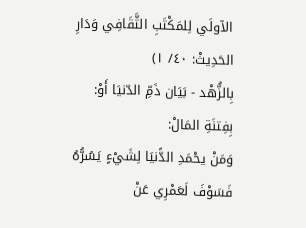الآولَي لِلمَكْتَبِ الثَّقَافِي وَدَارِ الحَدِيثْ: ٤٠/ ١)
بِالزُّهْد - بَيَان ذَمِّ الدّنيَا أَوْ: بِفِتنَةِ المَالْ:
وَمَنْ يحْمَدِ الدًّنيَا لِشَيْءٍ يَسُرُّهُ فَسَوْفَ لَعَمْرِي عَنْ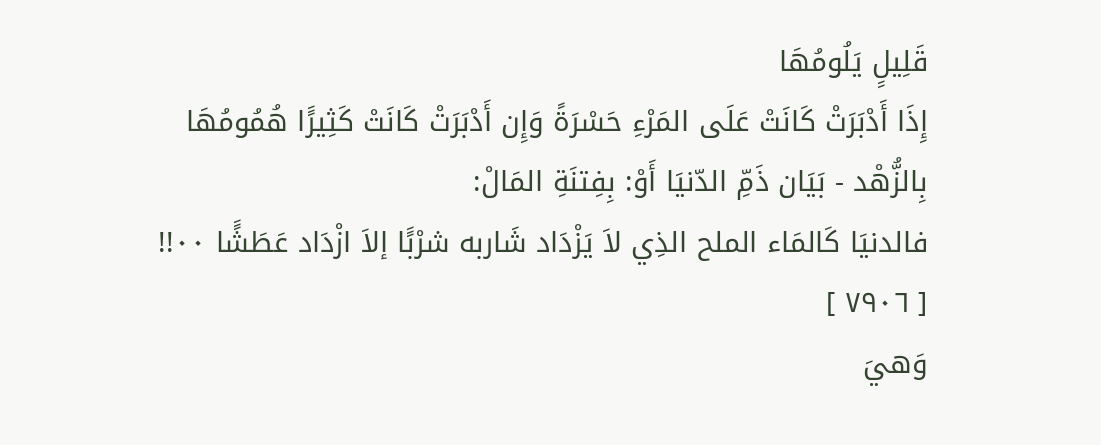قَلِيلٍ يَلُومُهَا
إِذَا أَدْبَرَتْ كَانَتْ عَلَى المَرْءِ حَسْرَةً وَإِن أَدْبَرَتْ كَانَتْ كَثِيرًَا هُمُومُهَا
بِالزُّهْد - بَيَان ذَمِّ الدّنيَا أَوْ: بِفِتنَةِ المَالْ:
فالدنيَا كَالمَاء الملح الذِي لاَ يَزْدَاد شَاربه شرْبًَا إلاَ ازْدَاد عَطَشًَا ٠٠!!
[ ٧٩٠٦ ]
وَهيَ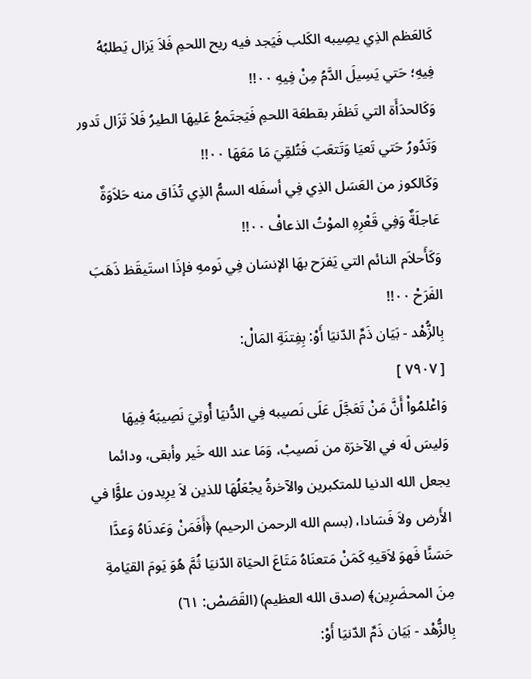كَالعَظم الذِي يصِيبه الكَلب فَيَجد فيه ريح اللحمِ فَلاَ يَزال يَطلبُهُ فِيهِ؛ حَتي يَسِيلَ الدَّمُ مِنْ فِيهِ ٠٠!!
وَكَالحدَأَة التي تَظفَر بقطعَة اللحمِ فَيَجتَمعُ عَليهَا الطيرُ فَلاَ تَزَال تَدور وَتَدُورُ حَتي تَعيَا وَتَتعَبَ فَتُلقِيَ مَا مَعَهَا ٠٠!!
وَكَالكوز من العَسَل الذِي فِي أسفَله السمُّ الذِي تُذَاق منه حَلاَوَةٌ عَاجلَةٌ وَفِي قَعْرِهِ الموْتُ الذعافْ ٠٠!!
وَكَأَحلاَم النائم التي يَفرَح بهَا الإنسَان فِي نَومهِ فإذَا استَيقَظ ذَهَبَ الفَرَحْ ٠٠!!
بِالزُّهْد - بَيَان ذَمِّ الدّنيَا أَوْ: بِفِتنَةِ المَالْ:
[ ٧٩٠٧ ]
وَاعْلمُواْ أَنَّ مَنْ تَعَجَّلَ عَلَى نَصيبه فِي الدُّنيَا أُوتِيَ نَصِيبَهُ فِيهَا وَليسَ لَه في الآخرَة من نَصيبْ، وَمَا عند الله خَير وأبقى، ودائما يجعل الله الدنيا للمتكبرين والآخرةُ يجْعَلُهَا للذين لاَ يرِيدون علوًَّا في الأَرض ولاَ فَسَادا، (بسم الله الرحمن الرحيم) ﴿أَفَمَنْ وَعَدنَاهُ وَعدًَا حَسَنًَا فَهوَ لاَقيهِ كَمَنْ مَتعنَاهُ مَتَاعَ الحيَاة الدّنيَا ثُمَّ هُوَ يَومَ القيَامةِ مِنَ المحضَرِين﴾ (صدق الله العظيم) (القَصَصْ: ٦١)
بِالزُّهْد - بَيَان ذَمِّ الدّنيَا أَوْ: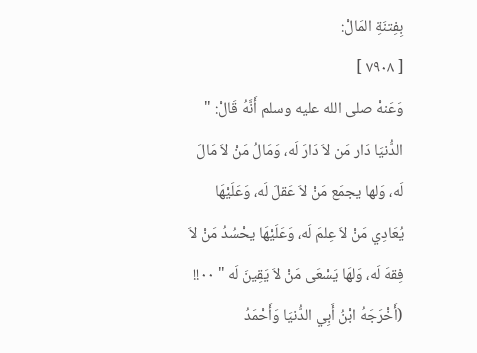بِفِتنَةِ المَالْ:
[ ٧٩٠٨ ]
وَعَنهْ صلى الله عليه وسلم أَنَّهُ قَالْ: " الدُّنيَا دَار مَن لاَ دَارَ لَه، وَمَالُ مَنْ لاَ مَالَ لَه، وَلها يجمَع مَنْ لاَ عَقلَ لَه، وَعَلَيْهَا يُعَادِي مَنْ لاَ عِلمَ لَه، وَعَلَيْهَا يحْسُدُ مَنْ لاَ فِقهَ لَه، وَلهَا يَسْعَى مَنْ لاَ يَقِينَ لَه " ٠٠!!
(أَخْرَجَهُ ابْنُ أَبِي الدُّنيَا وَأَحْمَدُ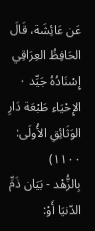عَن عَائِشَة، قَالَ الحَافِظُ العِرَاقِي إِسْنَادُهُ جَيِّد ٠ الإِحْيَاء طَبْعَة دَارِ الوَثَائِقِ الأُولَى: ١١٠٠)
بِالزُّهْد - بَيَان ذَمِّ الدّنيَا أَوْ: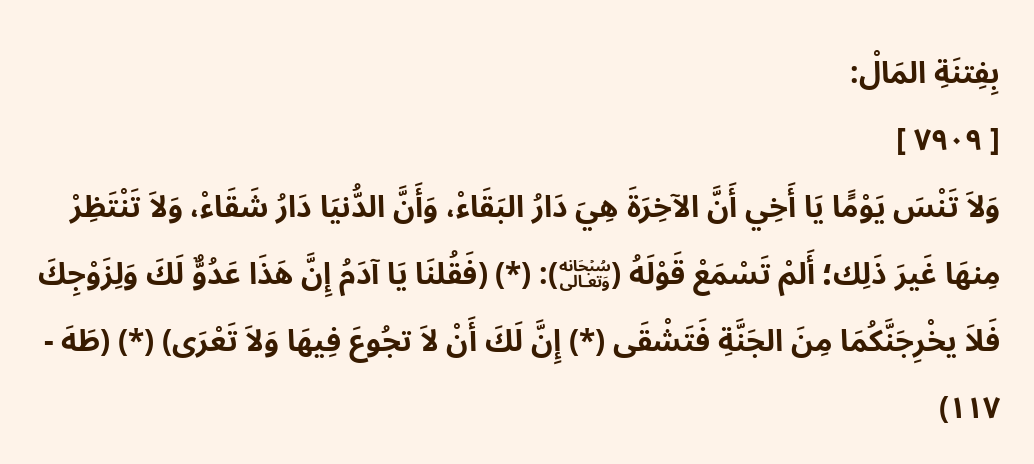بِفِتنَةِ المَالْ:
[ ٧٩٠٩ ]
وَلاَ تَنْسَ يَوْمًَا يَا أَخِي أَنَّ الآخِرَةَ هِيَ دَارُ البَقَاءْ، وَأَنَّ الدُّنيَا دَارُ شَقَاءْ، وَلاَ تَنْتَظِرْ مِنهَا غَيرَ ذَلِك؛ أَلمْ تَسْمَعْ قَوْلَهُ (﷾): (*) (فَقُلنَا يَا آدَمُ إِنَّ هَذَا عَدُوٌّ لَكَ وَلِزَوْجِكَ فَلاَ يخْرِجَنَّكُمَا مِنَ الجَنَّةِ فَتَشْقَى (*) إِنَّ لَكَ أَنْ لاَ تجُوعَ فِيهَا وَلاَ تَعْرَى) (*) (طَهَ - ١١٧)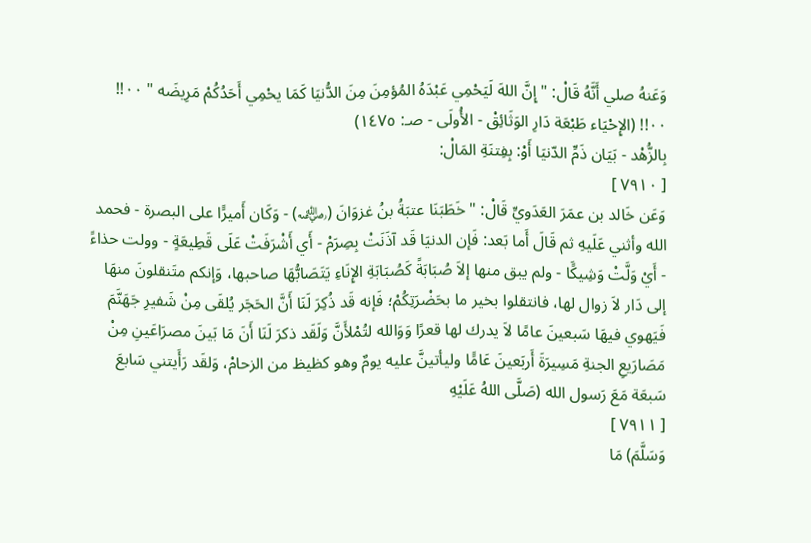وَعَنهُ صلي أَنَّهُ قَالْ: " إِنَّ اللهَ لَيَحْمِي عَبْدَهُ المُؤمِنَ مِنَ الدُّنيَا كَمَا يحْمِي أَحَدُكُمْ مَرِيضَه " ٠٠!!
٠٠!! (الإِحْيَاء طَبْعَة دَارِ الوَثَائِقْ - الأُولَى - صـ: ١٤٧٥)
بِالزُّهْد - بَيَان ذَمِّ الدّنيَا أَوْ: بِفِتنَةِ المَالْ:
[ ٧٩١٠ ]
وَعَن خَالد بن عمَرَ العَدَويِّ قَالْ: " خَطَبَنَا عتبَةُ بنُ غزوَانَ (﵁) - وَكَان أَميرًَا على البصرة - فحمد الله وأثني عَلَيهِ ثم قَالَ أَما بَعد: فَإن الدنيَا قَد آذَنَتْ بِصِرَمْ - أَي أَشْرَفَتْ عَلَى قَطِيعَةٍ - وولت حذاءً - أَيْ وَلَّتْ وَشِيكًَا - ولم يبق منها إلاَ صُبَابَةً كَصُبَابَةِ الإِنَاءِ يَتَصَابُّهَا صاحبها، وَإنكم متَنقلونَ منهَا إلى دَار لاَ زوال لها، فانتقلوا بخير ما بحَضْرَتِكُمْ؛ فَإنه قَد ذُكِرَ لَنَا أَنَّ الحَجَر يُلقَى مِنْ شَفيرِ جَهَنَّمَ فَيَهوي فيهَا سَبعينَ عامًا لاَ يدرك لها قعرًا وَوَالله لتُمْلأَنَّ وَلَقَد ذكرَ لَنَا أَنَ مَا بَينَ مصرَاعَينِ مِنْ مَصَارَيعِ الجنةِ مَسِيرَةَ أَربَعينَ عَامًَا وليأتينَّ عليه يومٌ وهو كظيظ من الزحامْ، وَلقَد رَأَيتني سَابعَ سَبعَة مَعَ رَسول الله (صَلَّى اللهُ عَلَيْهِ
[ ٧٩١١ ]
وَسَلَّمَ) مَا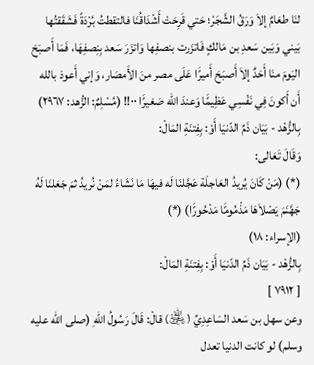لنَا طعَامٌ إلاَ وَرَقُ الشَّجَرْ؛ حَتي قَرِحَتْ أَشْدَاقُنَا فالتقطتُ بُرْدَةً فَشَقَقتُها بَيني وَبَين سَعدِ بن مَالكٍ فَاتزَرت بنصفِها وَاتزَرَ سَعد بِنِصفِهَا، فَمَا أَصبَحَ اليَومَ منَا أَحَدٌ إلاَ أَصبَحَ أَميرًَا عَلَى مصر منَ الأَمصَار، وَإني أَعوذ بالله أَن أَكونَ فِي نَفْسِي عَظِيمًَا وَعندَ الله صَغيرًَا ٠٠!! (مُسْلِمٌ: الزُّهد: ٢٩٦٧)
بِالزُّهْد - بَيَان ذَمِّ الدّنيَا أَوْ: بِفِتنَةِ المَالْ:
وَقَالَ تَعَالى:
(*) (مَنْ كَانَ يُريدُ العَاجلَة عَجَّلنَا لَه فيهَا مَا نَشَاءُ لمَنْ نُريدُ ثمَ جَعَلنَا لَهُ جَهَّنَمَ يَصْلاَهَا مَذْمُومًَا مَدْحُورًَا) (*)
(الإسراء: ١٨)
بِالزُّهْد - بَيَان ذَمِّ الدّنيَا أَوْ: بِفِتنَةِ المَالْ:
[ ٧٩١٢ ]
وعن سهل بن سَعد السَاعِدِيِّ (﵁) قالْ: قَالَ رَسُولُ اللهِ (صلى الله عليه وسلم) لو كانت الدنيا تعدل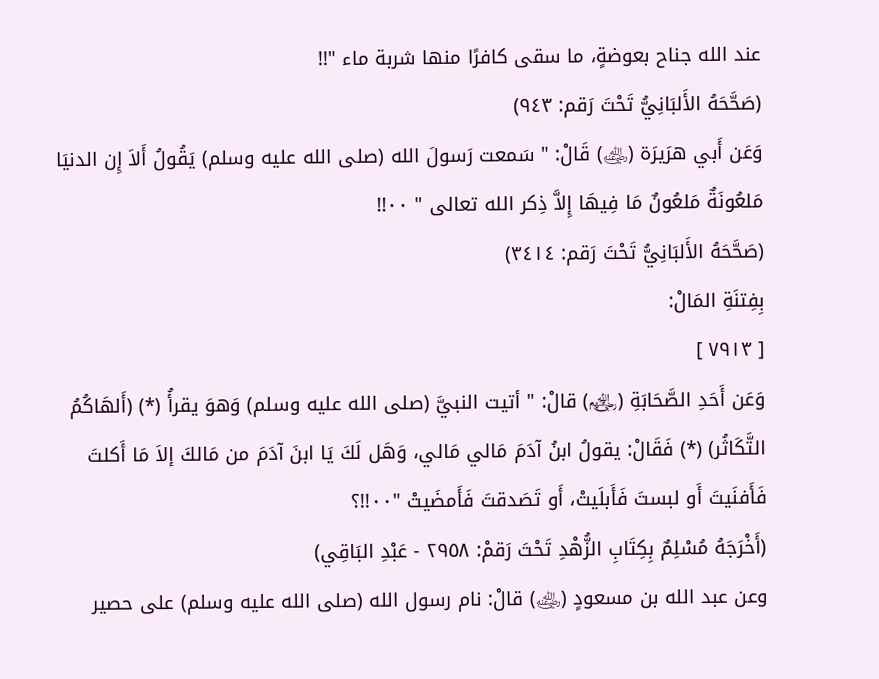عند الله جناح بعوضةٍ، ما سقى كافرًا منها شربة ماء "!!
(صَحَّحَهُ الأَلبَانِيُّ تَحْتَ رَقم: ٩٤٣)
وَعَن أَبي هرَيرَة (﵁) قَالْ: " سَمعت رَسولَ الله (صلى الله عليه وسلم) يَقُولُ أَلاَ إِن الدنيَا مَلعُونَةٌ مَلعُونٌ مَا فِيهَا إِلاَّ ذِكر الله تعالى " ٠٠!!
(صَحَّحَهُ الأَلبَانِيُّ تَحْتَ رَقم: ٣٤١٤)
بِفِتنَةِ المَالْ:
[ ٧٩١٣ ]
وَعَن أَحَدِ الصَّحَابَةِ (﵃) قالْ: " أتيت النبيَّ (صلى الله عليه وسلم) وَهوَ يقرأُ (*) (أَلهَاكُمُ التَّكَاثُر) (*) فَقَالْ: يقولُ ابنُ آدَمَ مَالي مَالي، وَهَل لَكَ يَا ابنَ آدَمَ من مَالكَ إلاَ مَا أَكلتَ فَأَفنَيتَ أَو لبستَ فَأَبلَيتْ، أَو تَصَدقتَ فَأَمضَيتْ "٠٠!!؟
(أَخْرَجَهُ مُسْلِمٌ بِكِتَابِ الزُّهْدِ تَحْتَ رَقمْ: ٢٩٥٨ - عَبْدِ البَاقِي)
وعن عبد الله بن مسعودٍ (﵁) قالْ: نام رسول الله (صلى الله عليه وسلم) على حصير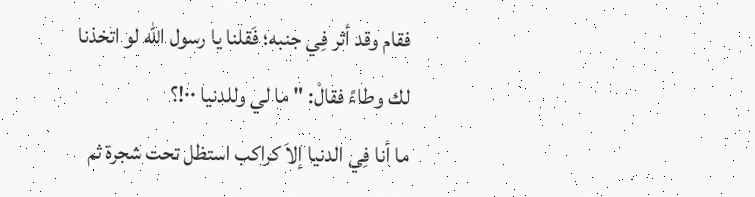فقام وقد أثر فِي جنبه؛ فَقلنا يا رسول الله لو اتخذنا لك وطاءً فقالْ: " ما لي وللدنيا ٠٠!؟
ما أنا فِي الدنيا إلاَ كراكب استظل تحت شجرة ثم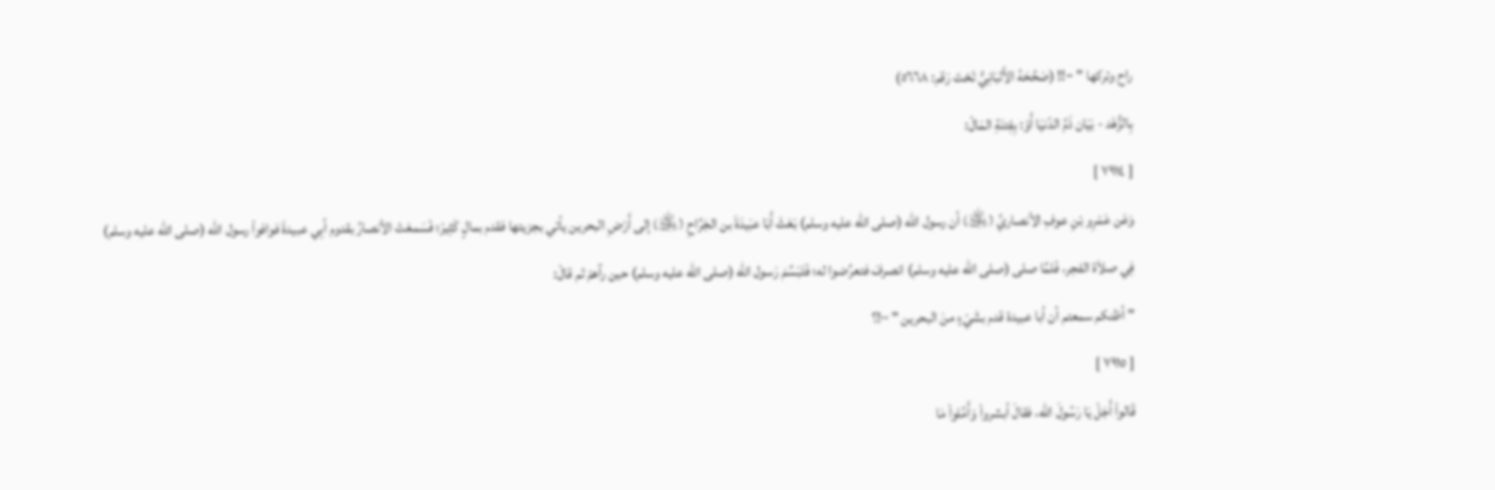راح وتركها " ٠٠!! (صَحَّحَهُ الأَلبَانِيُّ تَحْتَ رَقم: ٥٦٦٨)
بِالزُّهْد - بَيَان ذَمِّ الدّنيَا أَوْ: بِفِتنَةِ المَالْ:
[ ٧٩١٤ ]
وَعَن عَمْرِو بْنِ عوفِ الأنصاريِّ (﵁) أن رسول الله (صلى الله عليه وسلم) بَعَثَ أَبَا عبَيدَةَ بن الجَرَّاحِ (﵁) إلى أَرْضِ البحرين يأتي بجزيتها فقدم بمالٍ كَثِيرْ؛ فَسَمعَتْ الأنصارُ بقدوم أبِي عبيدةَ فوافواْ رسول الله (صلى الله عليه وسلم) فِي صلاَة الفجر، فَلمَّا صلى (صلى الله عليه وسلم) انصرفَ فتعرَّضوا له؛ فَتَبَسَّمَ رَسول الله (صلى الله عليه وسلم) حين رآهمْ ثم قالْ:
" أظنكم سمعتم أن أبا عبيدة قدم بشَيْءٍ منَ البحرين " ٠٠!؟
[ ٧٩١٥ ]
قَالواْ أَجَلْ يَا رَسُولَ الله، فقالَ أبشرواْ وَأَمِّلواْ مَا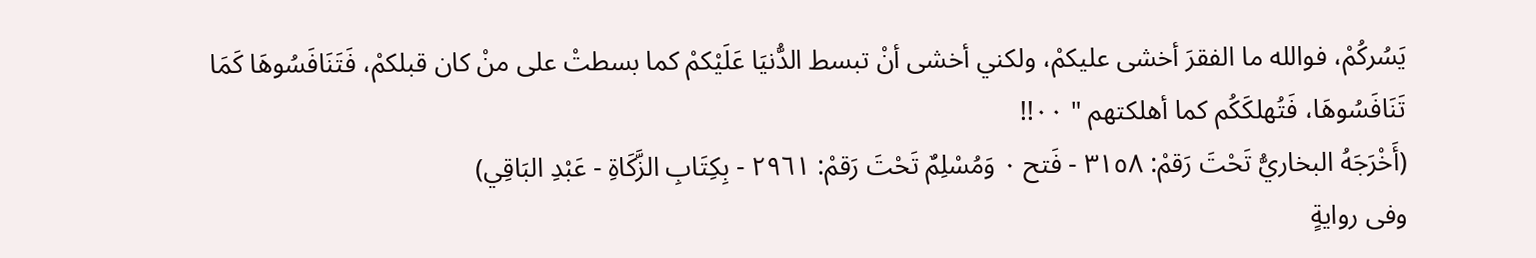يَسُركُمْ، فوالله ما الفقرَ أخشى عليكمْ، ولكني أخشى أنْ تبسط الدُّنيَا عَلَيْكمْ كما بسطتْ على منْ كان قبلكمْ، فَتَنَافَسُوهَا كَمَا تَنَافَسُوهَا، فَتُهلكَكُم كما أهلكتهم " ٠٠!!
(أَخْرَجَهُ البخاريُّ تَحْتَ رَقمْ: ٣١٥٨ - فَتح ٠ وَمُسْلِمٌ تَحْتَ رَقمْ: ٢٩٦١ - بِكِتَابِ الزَّكَاةِ - عَبْدِ البَاقِي)
وفى روايةٍ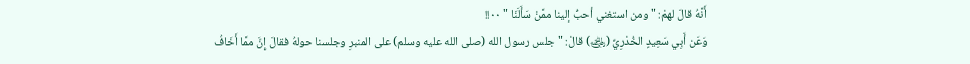أَنَّهُ قالَ لهمْ: " ومن استغني أحبُّ إلينا ممَّنْ سَأَلَنَا " ٠٠!!
وَعَن أَبِي سَعِيدٍ الخُدْرِيِّ (﵁) قالْ: " جلس رسول الله (صلى الله عليه وسلم) على المنبرِ وجلسنا حولهُ فقالَ إِنَّ ممَّا أَخَافُ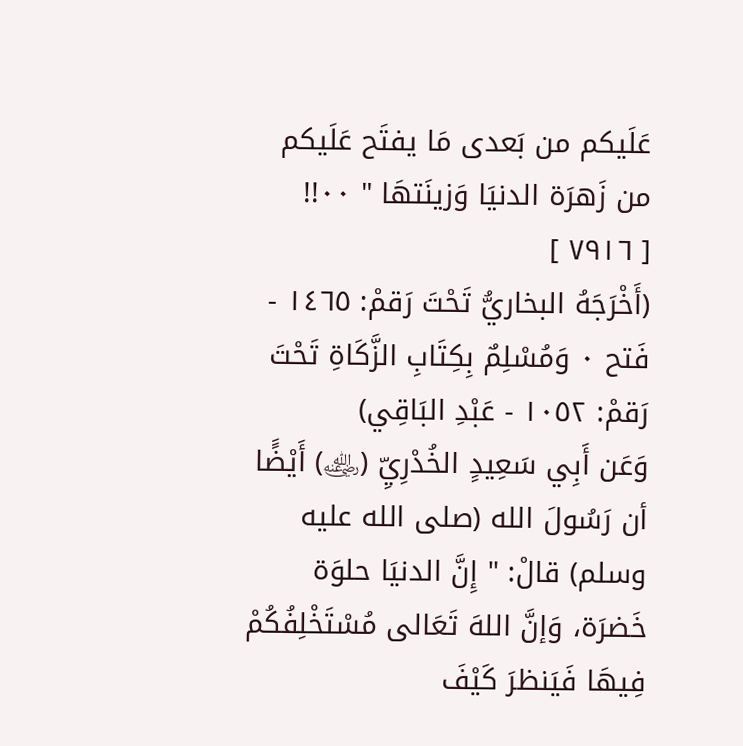عَلَيكم من بَعدى مَا يفتَح عَلَيكم من زَهرَة الدنيَا وَزينَتهَا " ٠٠!!
[ ٧٩١٦ ]
(أَخْرَجَهُ البخاريُّ تَحْتَ رَقمْ: ١٤٦٥ - فَتح ٠ وَمُسْلِمٌ بِكِتَابِ الزَّكَاةِ تَحْتَ رَقمْ: ١٠٥٢ - عَبْدِ البَاقِي)
وَعَن أَبِي سَعِيدٍ الخُدْرِيِّ (﵁) أَيْضًَا أن رَسُولَ الله (صلى الله عليه وسلم) قالْ: " إِنَّ الدنيَا حلوَة خَضرَة، وَإنَّ اللهَ تَعَالى مُسْتَخْلِفُكُمْ فِيهَا فَيَنظرَ كَيْفَ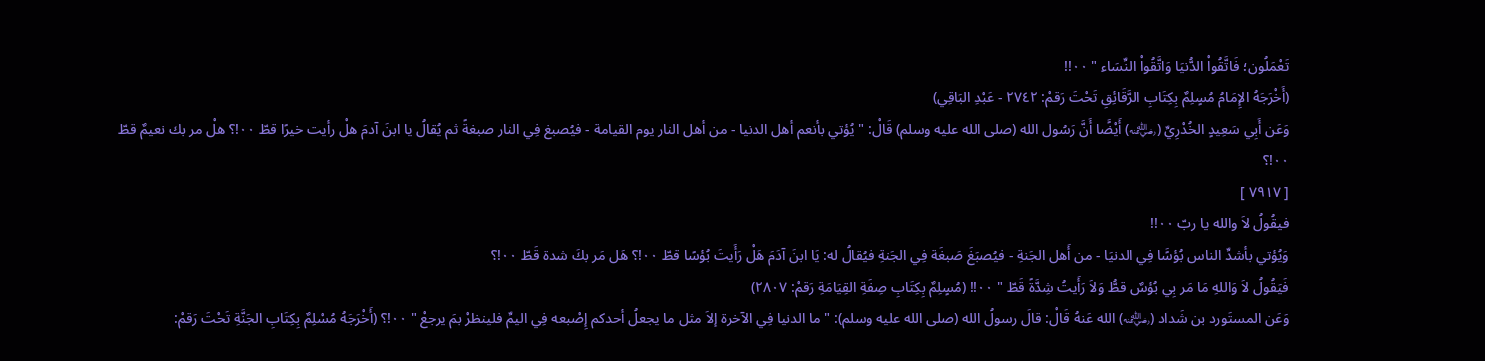تَعْمَلُون؛ فَاتَّقُواْ الدُّنيَا وَاتَّقُواْ النِّسَاء " ٠٠!!
(أَخْرَجَهُ الإِمَامُ مُسٍلِمٌ بِكِتَابِ الرَّقَائِقِ تَحْتَ رَقمْ: ٢٧٤٢ - عَبْدِ البَاقِي)
وَعَن أَبِي سَعِيدٍ الخُدْرِيِّ (﵁) أَيْضًَا أَنَّ رَسُول الله (صلى الله عليه وسلم) قَالْ: " يُؤتي بأنعم أهل الدنيا - من أهل النار يوم القيامة - فيُصبغ فِي النار صبغةً ثم يُقالُ يا ابنَ آدمَ هلْ رأيت خيرًا قطّ ٠٠!؟ هلْ مر بك نعيمٌ قطّ ٠٠!؟
[ ٧٩١٧ ]
فيقُولُ لاَ والله يا ربّ ٠٠!!
وَيُؤتي بأشدِّ الناس بُؤسًَا فِي الدنيَا - من أَهل الجَنةِ - فيُصبَغَ صَبغَة فِي الجَنةِ فيُقالُ له: يَا ابنَ آدَمَ هَلْ رَأَيتَ بُؤسًا قطّ ٠٠!؟ هَل مَر بكَ شدة قَطّ ٠٠!؟
فَيَقُولُ لاَ وَاللهِ مَا مَر بِي بُؤسٌ قطُّ وَلاَ رَأَيتُ شِدَّةً قَطّ " ٠٠!! (مُسٍلِمٌ بِكِتَابِ صِفَةِ القِيَامَةِ رَقمْ: ٢٨٠٧)
وَعَن المستَورد بن شَداد (﵁) الله عَنهُ قَالْ: قالَ رسولُ الله (صلى الله عليه وسلم): " ما الدنيا فِي الآخرة إلاَ مثل ما يجعلُ أحدكم إِصْبعه فِي اليمِّ فلينظرْ بمَ يرجعْ " ٠٠!؟ (أَخْرَجَهُ مُسْلِمٌ بِكِتَابِ الجَنَّةِ تَحْتَ رَقمْ: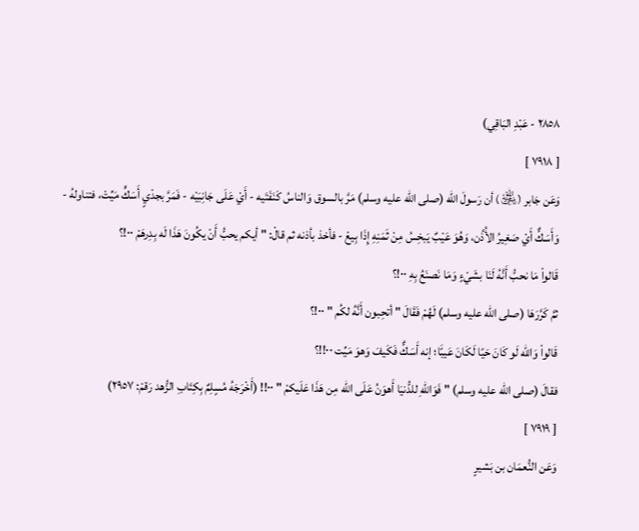٢٨٥٨ - عَبْدِ البَاقِي)
[ ٧٩١٨ ]
وَعَن جَابر (﵁) أن رَسولَ الله (صلى الله عليه وسلم) مَرَّ بالسوق وَالناسُ كَنَفَتَيه - أَيْ عَلَى جَانِبَيْه - فَمَرَّ بجدْيٍ أَسَكٍّ مَيِّتْ، فتناولهُ - وَأَسَكٌّ أَيْ صَغِيرُ الأُذُن، وَهُوَ عَيْبٌ يَبخِسُ مِنْ ثَمَنِهِ إِذَا بِيعْ - فأخذ بأذنه ثم قالْ: " أيكم يحبُّ أَنْ يكُونَ هَذَا لَه بِدِرهَمْ ٠٠!؟
قَالواْ مَا نحبُّ أَنَّهُ لَنَا بشَيْءٍ وَمَا نَصنَعُ بِهِ ٠٠!؟
ثمَّ كَرَّرَهَا (صلى الله عليه وسلم) لَهُمْ فَقَالَ " أتحِبون أَنَّهُ لكُم " ٠٠!؟
قَالواْ وَالله لَو كَانَ حَيًا لَكَانَ عَيبًَا؛ إنه أَسَكٌّ فَكَيفَ وَهوَ مَيِّت ٠٠!!؟
فقالَ (صلى الله عليه وسلم) " فَوَاللهِ للدُّنيَا أَهوَنُ عَلَى الله مِن هَذَا عَلَيكمْ " ٠٠!! (أَخْرَجَهُ مُسٍلِمٌ بِكِتَابِ الزُّهد رَقمْ: ٢٩٥٧)
[ ٧٩١٩ ]
وَعَن النُّعمَان بن بَشيرٍ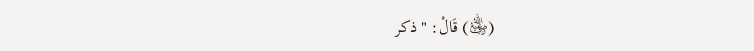(﵁) قَالْ: " ذكر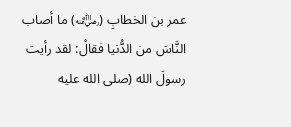عمر بن الخطابِ (﵁) ما أصاب النَّاسَ من الدُّنيا فقالْ: لقد رأيت رسولَ الله (صلى الله عليه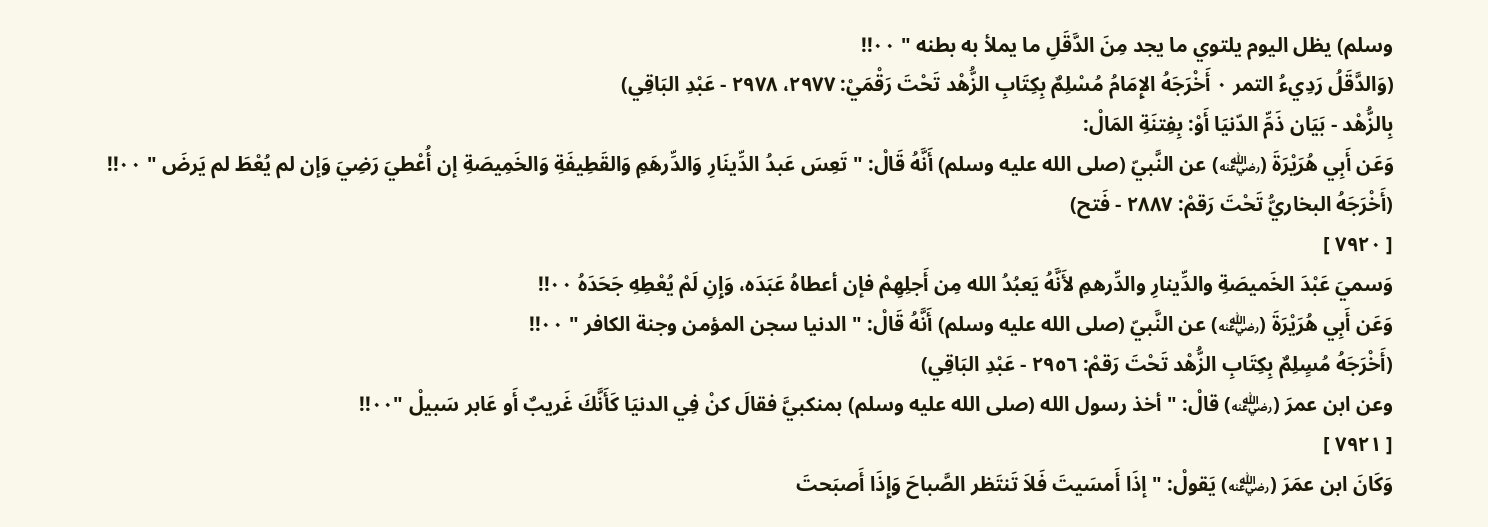وسلم) يظل اليوم يلتوي ما يجد مِنَ الدَّقَلِ ما يملأ به بطنه " ٠٠!!
(وَالدَّقَلُ رَدِيءُ التمر ٠ أَخْرَجَهُ الإِمَامُ مُسْلِمٌ بِكِتَابِ الزُّهْد تَحْتَ رَقْمَيْ: ٢٩٧٧، ٢٩٧٨ - عَبْدِ البَاقِي)
بِالزُّهْد - بَيَان ذَمِّ الدّنيَا أَوْ: بِفِتنَةِ المَالْ:
وَعَن أَبِي هُرَيْرَةَ (﵁) عن النَّبيّ (صلى الله عليه وسلم) أَنَّهُ قَالْ: " تَعِسَ عَبدُ الدِّينَارِ وَالدِّرهَمِ وَالقَطِيفَةِ وَالخَمِيصَةِ إن أُعْطيَ رَضِيَ وَإن لم يُعْطَ لم يَرضَ " ٠٠!! (أَخْرَجَهُ البخاريُّ تَحْتَ رَقمْ: ٢٨٨٧ - فَتح)
[ ٧٩٢٠ ]
وَسميَ عَبْدَ الخَميصَةِ والدِّينارِ والدِّرهمِ لأَنَّهُ يَعبُدُ الله مِن أَجلِهِمْ فإن أعطاهُ عَبَدَه، وَإِنِ لَمْ يُعْطِهِ جَحَدَهُ ٠٠!!
وَعَن أَبِي هُرَيْرَةَ (﵁) عن النَّبيّ (صلى الله عليه وسلم) أَنَّهُ قَالْ: " الدنيا سجن المؤمن وجنة الكافر " ٠٠!!
(أَخْرَجَهُ مُسٍلِمٌ بِكِتَابِ الزُّهْد تَحْتَ رَقمْ: ٢٩٥٦ - عَبْدِ البَاقِي)
وعن ابن عمرَ (﵁) قالْ: " أخذ رسول الله (صلى الله عليه وسلم) بمنكبيَّ فقالَ كنْ فِي الدنيَا كَأَنَّكَ غَريبٌ أَو عَابر سَبيلْ "٠٠!!
[ ٧٩٢١ ]
وَكَانَ ابن عمَرَ (﵁) يَقولْ: " إذَا أَمسَيتَ فَلاَ تَنتَظر الصَّباحَ وَإِذَا أَصبَحتَ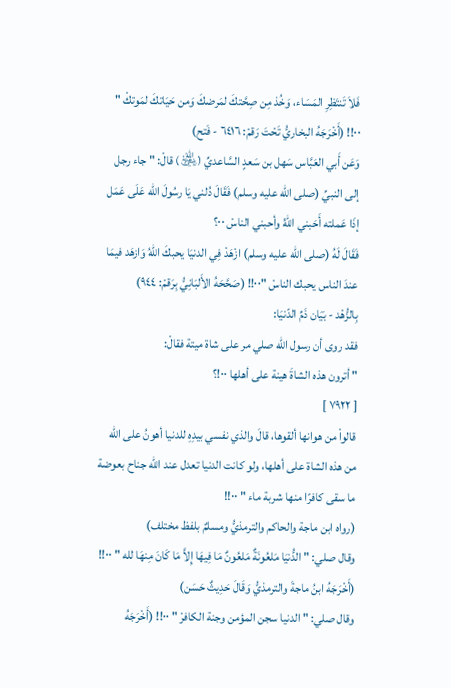فَلاَ تَنتَظِرِ المَسَاء، وَخُذ مِن صِحَّتكَ لمَرضكَ وَمن حَيَاتكَ لمَوتكْ " ٠٠!! (أَخْرَجَهُ البخاريُّ تَحْتَ رَقمْ: ٦٤١٦ - فَتح)
وَعَن أَبي العَبَّاس سَهل بن سَعدٍ السَّاعديِّ (﵁) قالْ: " جاء رجل إلى النبيِّ (صلى الله عليه وسلم) فَقَالَ دُلني يَا رسُولَ الله عَلَى عَمَل إذَا عَملته أَحَبني اللهُ وأحبني الناسْ ٠٠؟
فَقَالَ لَهُ (صلى الله عليه وسلم) ازْهَدْ فِي الدنيَا يحبكَ اللهُ وَازهَد فيمَا عندَ الناس يحبك الناسْ "٠٠!! (صَحَّحَهُ الأَلبَانِيُّ بِرَقمْ: ٩٤٤)
بِالزُّهْد - بَيَان ذَمِّ الدّنيَا:
فقد روى أن رسول الله صلي مر على شاة ميتة فقالْ:
" أترون هذه الشاةَ هينة على أهلها ٠٠!؟
[ ٧٩٢٢ ]
قالواْ من هوانها ألقوها، قالَ والذي نفسي بيدِهِ للدنيا أهونُ على الله من هذه الشاة على أهلها، ولو كانت الدنيا تعدل عند الله جناح بعوضة ما سقى كافرًا منها شربة ماء " ٠٠!!
(رواه ابن ماجة والحاكم والترمذيُّ ومسلمٌ بلفظ مختلف)
وقال صلي: " الدُّنيَا مَلعُونَةٌ مَلعُونٌ مَا فِيهَا إِلاَّ مَا كَانَ مِنهَا لله " ٠٠!!
(أَخْرَجَهُ ابنُ ماجةَ والترمذيُّ وَقَالَ حَدِيثٌ حَسَن)
وقال صلي: " الدنيا سجن المؤمن وجنة الكافرْ " ٠٠!! (أَخْرَجَهُ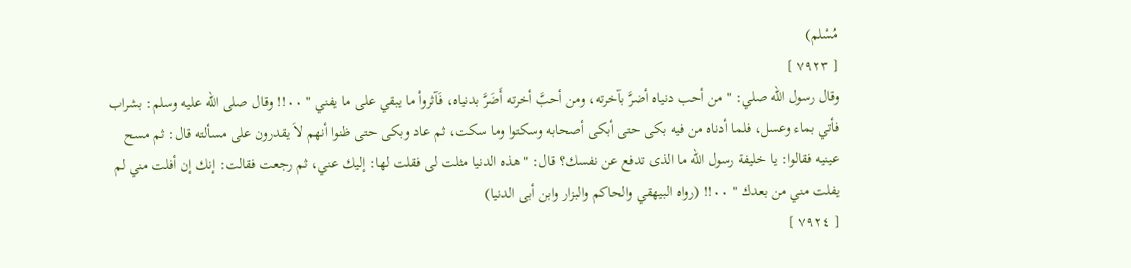مُسْلم)
[ ٧٩٢٣ ]
وقال رسول الله صلي: " من أحب دنياه أضرَّ بآخرته، ومن أحبَّ أخرته أَضَرَّ بدنياه، فَآثرواْ ما يبقي على ما يفني " ٠٠!! وقال صلى الله عليه وسلم: بشراب فأتي بماء وعسل، فلما أدناه من فيه بكى حتى أبكى أصحابه وسكتوا وما سكت، ثم عاد وبكى حتى ظنوا أنهم لاَ يقدرون على مسألته قال: ثم مسح عينيه فقالوا: يا خليفة رسول الله ما الذى تدفع عن نفسك؟ قال: "هذه الدنيا مثلت لى فقلت لها: إليك عني، ثم رجعت فقالت: إنك إن أفلت مني لم يفلت مني من بعدك " ٠٠!! (رواه البيهقي والحاكم والبزار وابن أبى الدنيا)
[ ٧٩٢٤ ]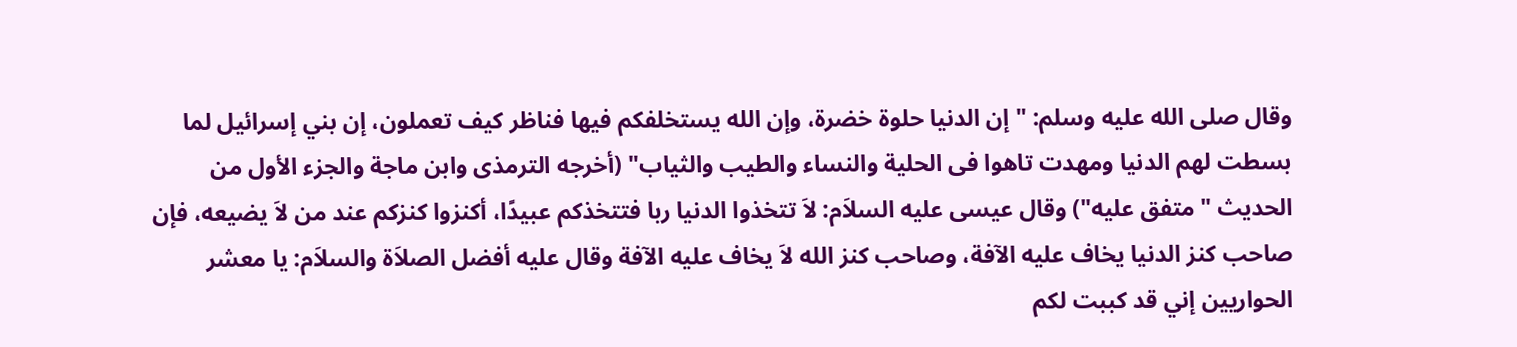وقال صلى الله عليه وسلم: "إن الدنيا حلوة خضرة، وإن الله يستخلفكم فيها فناظر كيف تعملون، إن بني إسرائيل لما بسطت لهم الدنيا ومهدت تاهوا فى الحلية والنساء والطيب والثياب" (أخرجه الترمذى وابن ماجة والجزء الأول من الحديث "متفق عليه") وقال عيسى عليه السلاَم: لاَ تتخذوا الدنيا ربا فتتخذكم عبيدًا، أكنزوا كنزكم عند من لاَ يضيعه، فإن صاحب كنز الدنيا يخاف عليه الآفة، وصاحب كنز الله لاَ يخاف عليه الآفة وقال عليه أفضل الصلاَة والسلاَم: يا معشر الحواريين إني قد كببت لكم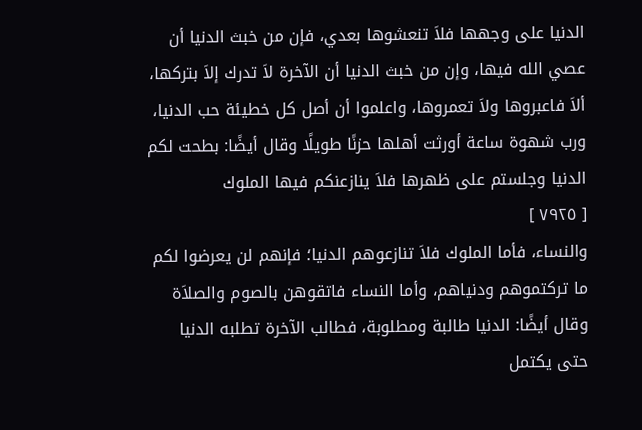الدنيا على وجهها فلاَ تنعشوها بعدي، فإن من خبث الدنيا أن عصي الله فيها، وإن من خبث الدنيا أن الآخرة لاَ تدرك إلاَ بتركها، ألاَ فاعبروها ولاَ تعمروها، واعلموا أن أصل كل خطيئة حب الدنيا، ورب شهوة ساعة أورثت أهلها حزنًا طويلًا وقال أيضًا: بطحت لكم الدنيا وجلستم على ظهرها فلاَ ينازعنكم فيها الملوك
[ ٧٩٢٥ ]
والنساء، فأما الملوك فلاَ تنازعوهم الدنيا؛ فإنهم لن يعرضوا لكم ما تركتموهم ودنياهم، وأما النساء فاتقوهن بالصوم والصلاَة وقال أيضًا: الدنيا طالبة ومطلوبة، فطالب الآخرة تطلبه الدنيا حتى يكتمل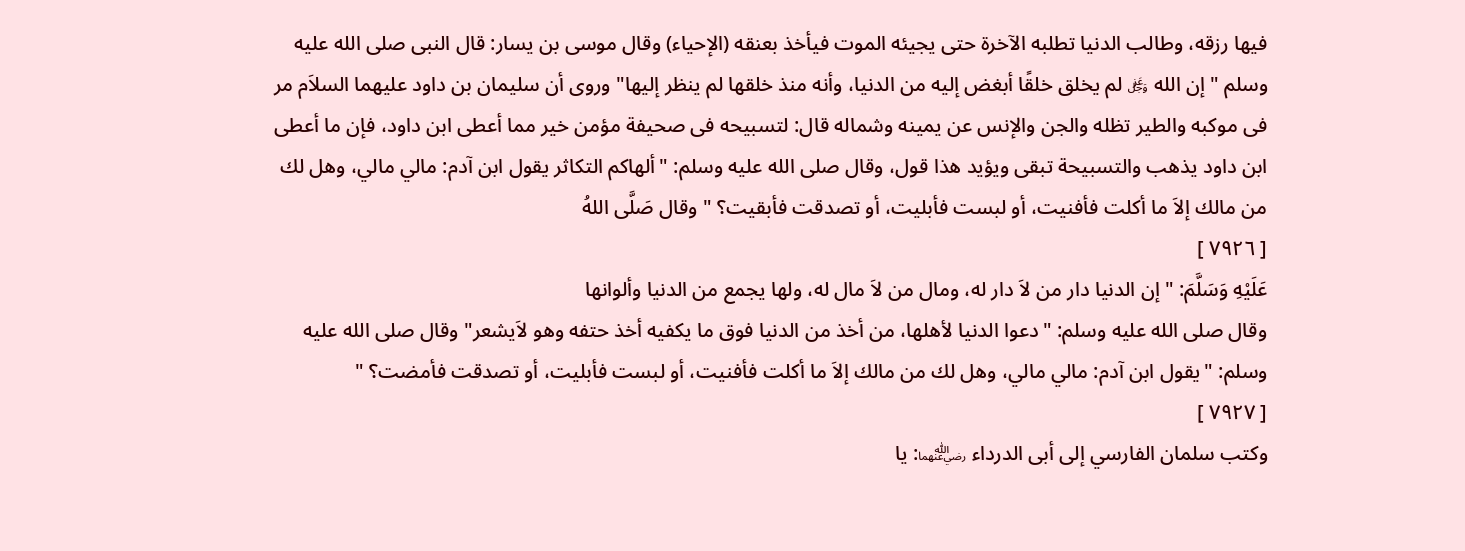فيها رزقه، وطالب الدنيا تطلبه الآخرة حتى يجيئه الموت فيأخذ بعنقه (الإحياء) وقال موسى بن يسار: قال النبى صلى الله عليه وسلم "إن الله ﷿ لم يخلق خلقًا أبغض إليه من الدنيا، وأنه منذ خلقها لم ينظر إليها" وروى أن سليمان بن داود عليهما السلاَم مر فى موكبه والطير تظله والجن والإنس عن يمينه وشماله قال: لتسبيحه فى صحيفة مؤمن خير مما أعطى ابن داود، فإن ما أعطى ابن داود يذهب والتسبيحة تبقى ويؤيد هذا قول، وقال صلى الله عليه وسلم: "ألهاكم التكاثر يقول ابن آدم: مالي مالي، وهل لك من مالك إلاَ ما أكلت فأفنيت، أو لبست فأبليت، أو تصدقت فأبقيت؟ " وقال صَلَّى اللهُ
[ ٧٩٢٦ ]
عَلَيْهِ وَسَلَّمَ: "إن الدنيا دار من لاَ دار له، ومال من لاَ مال له، ولها يجمع من الدنيا وألوانها
وقال صلى الله عليه وسلم: "دعوا الدنيا لأهلها، من أخذ من الدنيا فوق ما يكفيه أخذ حتفه وهو لاَيشعر" وقال صلى الله عليه وسلم: "يقول ابن آدم: مالي مالي، وهل لك من مالك إلاَ ما أكلت فأفنيت، أو لبست فأبليت، أو تصدقت فأمضت؟ "
[ ٧٩٢٧ ]
وكتب سلمان الفارسي إلى أبى الدرداء ﵄: يا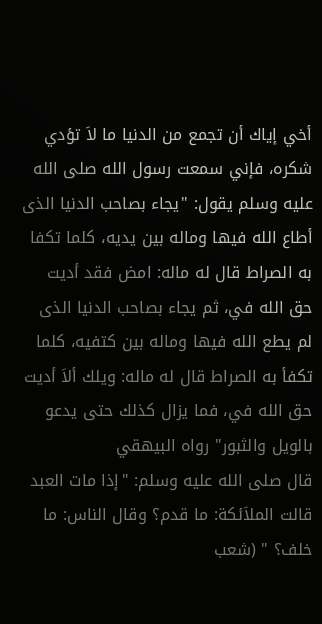أخي إياك أن تجمع من الدنيا ما لاَ تؤدي شكره، فإني سمعت رسول الله صلى الله عليه وسلم يقول: "يجاء بصاحب الدنيا الذى أطاع الله فيها وماله بين يديه، كلما تكفا به الصراط قال له ماله: امض فقد أديت حق الله في، ثم يجاء بصاحب الدنيا الذى لم يطع الله فيها وماله بين كتفيه، كلما تكفأ به الصراط قال له ماله: ويلك ألاَ أديت حق الله في، فما يزال كذلك حتى يدعو بالويل والثبور" رواه البيهقي
قال صلى الله عليه وسلم: "إذا مات العبد قالت الملاَئكة: ما قدم؟ وقال الناس: ما خلف؟ " (شعب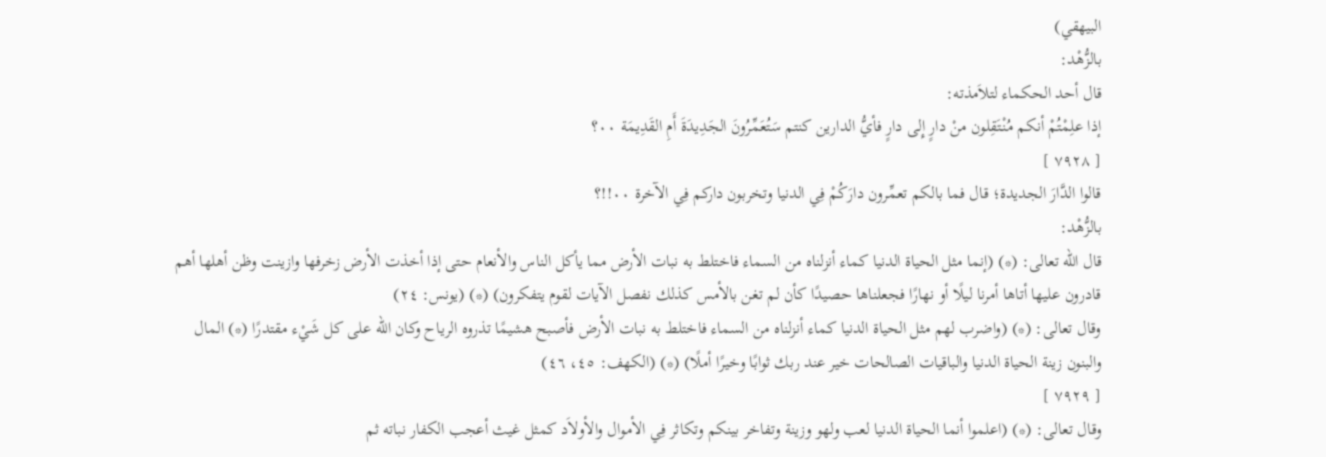البيهقي)
بالزُّهْد:
قال أحد الحكماء لتلاَمذته:
إذا علِمْتُمْ أنكم مُنْتَقِلون منْ دارٍ إِلى دارٍ فأيُّ الدارين كنتم سَتُعَمِّرُونَ الجَدِيدَةَ أَمِ القَدِيمَة ٠٠؟
[ ٧٩٢٨ ]
قالوا الدَّارَ الجديدة؛ قال فما بالكم تعمِّرون دارَكُمْ فِي الدنيا وتخربون داركم فِي الآخرة ٠٠!!؟
بالزُّهْد:
قال الله تعالى: (*) (إنما مثل الحياة الدنيا كماء أنزلناه من السماء فاختلط به نبات الأرض مما يأكل الناس والأنعام حتى إذا أخذت الأرض زخرفها وازينت وظن أهلها أهم قادرون عليها أتاها أمرنا ليلًا أو نهارًا فجعلناها حصيدًا كأن لم تغن بالأمس كذلك نفصل الآيات لقوم يتفكرون) (*) (يونس: ٢٤)
وقال تعالى: (*) (واضرب لهم مثل الحياة الدنيا كماء أنزلناه من السماء فاختلط به نبات الأرض فأصبح هشيمًا تذروه الرياح وكان الله على كل شَيْء مقتدرًا (*) المال والبنون زينة الحياة الدنيا والباقيات الصالحات خير عند ربك ثوابًا وخيرًا أملًا) (*) (الكهف: ٤٥، ٤٦)
[ ٧٩٢٩ ]
وقال تعالى: (*) (اعلموا أنما الحياة الدنيا لعب ولهو وزينة وتفاخر بينكم وتكاثر فِي الأموال والأولاَد كمثل غيث أعجب الكفار نباته ثم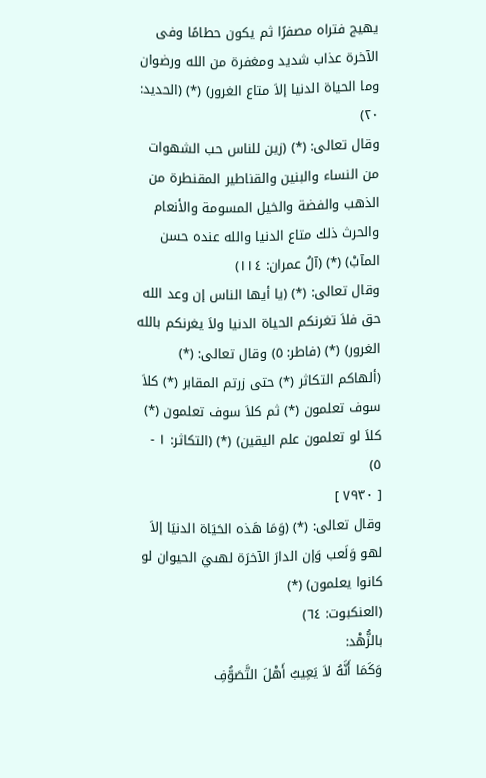يهيج فتراه مصفرًا ثم يكون حطامًا وفى الآخرة عذاب شديد ومغفرة من الله ورضوان وما الحياة الدنيا إلاَ متاع الغرور) (*) (الحديد: ٢٠)
وقال تعالى: (*) (زين للناس حب الشهوات من النساء والبنين والقناطير المقنطرة من الذهب والفضة والخيل المسومة والأنعام والحرث ذلك متاع الدنيا والله عنده حسن المآبْ) (*) (آلُ عمران: ١١٤)
وقال تعالى: (*) (يا أيها الناس إن وعد الله حق فلاَ تغرنكم الحياة الدنيا ولاَ يغرنكم بالله الغرور) (*) (فاطر: ٥) وقال تعالى: (*) (ألهاكم التكاثر (*) حتى زرتم المقابر (*) كلاَ سوف تعلمون (*) ثم كلاَ سوف تعلمون (*) كلاَ لو تعلمون علم اليقين) (*) (التكاثر: ١ - ٥)
[ ٧٩٣٠ ]
وقال تعالى: (*) (وَمَا هَذه الحَيَاة الدنيَا إلاَ لهو وَلَعب وَإن الدارَ الآخرَة لهىيَ الحيوان لو كانوا يعلمون) (*)
(العنكبوت: ٦٤)
بالزُّهْد:
وَكَمَا أَنَّهُ لاَ يَعِيبُ أَهْلَ التَّصَوُّفِ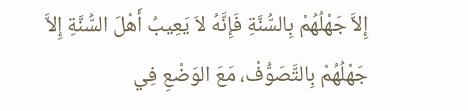إِلاَّ جَهْلُهُمْ بِالسُّنَّةِ فَإِنَّهُ لاَ يَعِيبُ أَهْلَ السُّنَّةِ إِلاَّ جَهْلُهُمْ بِالتَّصَوُّفْ، مَعَ الوَضْعِ فِي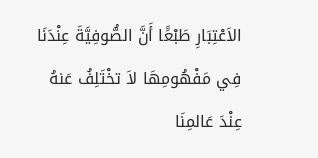الاَعْتِبَارِ طَبْعًَا أَنَّ الصُّوفِيَّةَ عِنْدَنَا فِي مَفْهُومِهَا لاَ تخْتَلِفُ عَنهُ عِنْدَ عَالمِنَا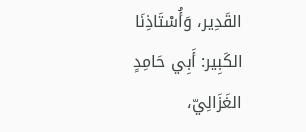القَدِير، وَأُسْتَاذِنَا الكَبِير: أَبِي حَامِدٍ الغَزَالِيّ،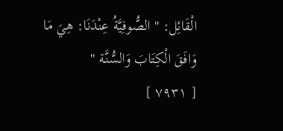الْقَائِل: " الصُّوفِيَّةُ عِنْدَنَا: هِيَ مَا وَافَقَ الْكِتَابَ وَالسُّنَّة "
[ ٧٩٣١ ]